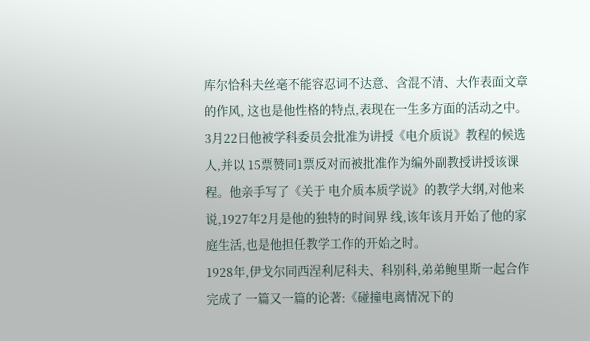库尔恰科夫丝毫不能容忍词不达意、含混不清、大作表面文章的作风, 这也是他性格的特点,表现在一生多方面的活动之中。
3月22日他被学科委员会批准为讲授《电介质说》教程的候选人,并以 15票赞同1票反对而被批准作为编外副教授讲授该课程。他亲手写了《关于 电介质本质学说》的教学大纲,对他来说,1927年2月是他的独特的时间界 线,该年该月开始了他的家庭生活,也是他担任教学工作的开始之时。
1928年,伊戈尔同西涅利尼科夫、科别科,弟弟鲍里斯一起合作完成了 一篇又一篇的论著:《碰撞电离情况下的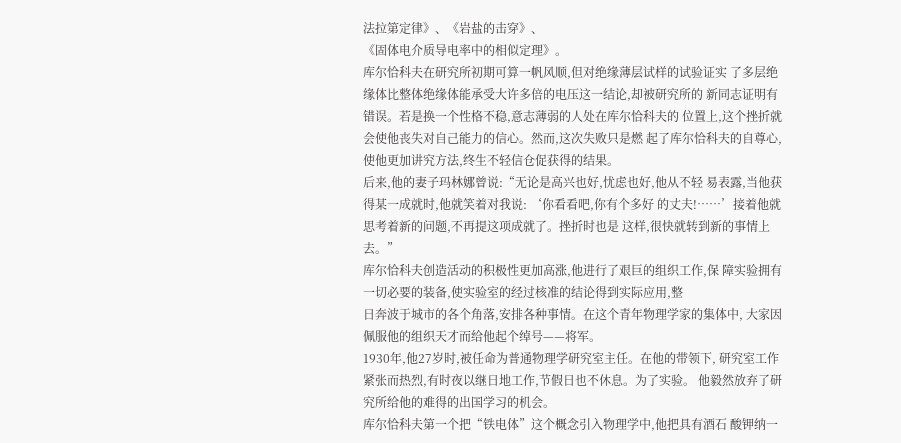法拉第定律》、《岩盐的击穿》、
《固体电介质导电率中的相似定理》。
库尔恰科夫在研究所初期可算一帆风顺,但对绝缘薄层试样的试验证实 了多层绝缘体比整体绝缘体能承受大许多倍的电压这一结论,却被研究所的 新同志证明有错误。若是换一个性格不稳,意志薄弱的人处在库尔恰科夫的 位置上,这个挫折就会使他丧失对自己能力的信心。然而,这次失败只是燃 起了库尔恰科夫的自尊心,使他更加讲究方法,终生不轻信仓促获得的结果。
后来,他的妻子玛林娜曾说:“无论是高兴也好,忧虑也好,他从不轻 易表露,当他获得某一成就时,他就笑着对我说: ‘你看看吧,你有个多好 的丈夫!……’接着他就思考着新的问题,不再提这项成就了。挫折时也是 这样,很快就转到新的事情上去。”
库尔恰科夫创造活动的积极性更加高涨,他进行了艰巨的组织工作,保 障实验拥有一切必要的装备,使实验室的经过核准的结论得到实际应用,整
日奔波于城市的各个角落,安排各种事情。在这个青年物理学家的集体中, 大家因佩服他的组织天才而给他起个绰号——将军。
1930年,他27岁时,被任命为普通物理学研究室主任。在他的带领下, 研究室工作紧张而热烈,有时夜以继日地工作,节假日也不休息。为了实验。 他毅然放弃了研究所给他的难得的出国学习的机会。
库尔恰科夫第一个把“铁电体”这个概念引入物理学中,他把具有酒石 酸钾纳一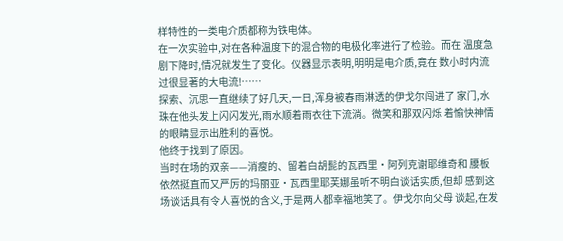样特性的一类电介质都称为铁电体。
在一次实验中,对在各种温度下的混合物的电极化率进行了检验。而在 温度急剧下降时,情况就发生了变化。仪器显示表明,明明是电介质,竟在 数小时内流过很显著的大电流!……
探索、沉思一直继续了好几天,一日,浑身被春雨淋透的伊戈尔闯进了 家门,水珠在他头发上闪闪发光,雨水顺着雨衣往下流淌。微笑和那双闪烁 着愉快神情的眼睛显示出胜利的喜悦。
他终于找到了原因。
当时在场的双亲——消瘦的、留着白胡髭的瓦西里·阿列克谢耶维奇和 腰板依然挺直而又严厉的玛丽亚·瓦西里耶芙娜虽听不明白谈话实质,但却 感到这场谈话具有令人喜悦的含义,于是两人都幸福地笑了。伊戈尔向父母 谈起,在发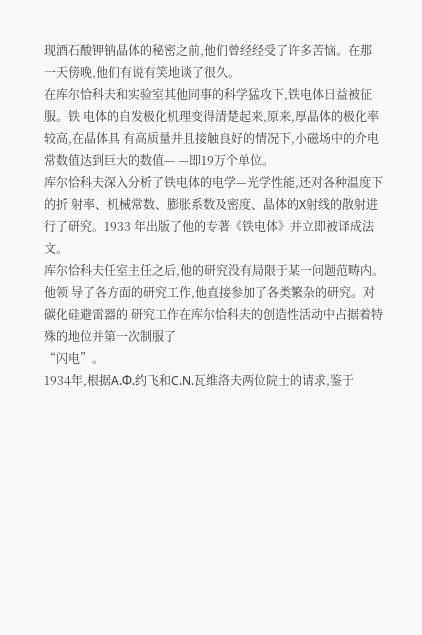现酒石酸钾钠晶体的秘密之前,他们曾经经受了许多苦恼。在那 一天傍晚,他们有说有笑地谈了很久。
在库尔恰科夫和实验室其他同事的科学猛攻下,铁电体日益被征服。铁 电体的自发极化机理变得清楚起来,原来,厚晶体的极化率较高,在晶体具 有高质量并且接触良好的情况下,小磁场中的介电常数值达到巨大的数值— —即19万个单位。
库尔恰科夫深入分析了铁电体的电学—光学性能,还对各种温度下的折 射率、机械常数、膨胀系数及密度、晶体的X射线的散射进行了研究。1933 年出版了他的专著《铁电体》并立即被译成法文。
库尔恰科夫任室主任之后,他的研究没有局限于某一问题范畴内。他领 导了各方面的研究工作,他直接参加了各类繁杂的研究。对碳化硅避雷器的 研究工作在库尔恰科夫的创造性活动中占据着特殊的地位并第一次制服了
“闪电”。
1934年,根据A.Ф.约飞和C.N.瓦维洛夫两位院士的请求,鉴于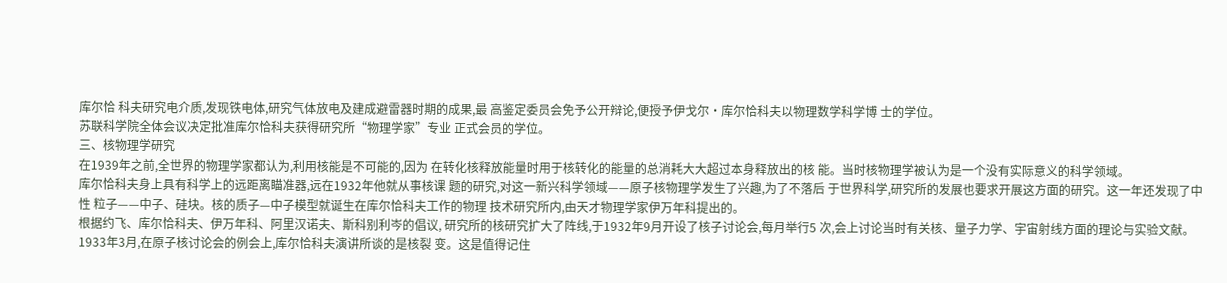库尔恰 科夫研究电介质,发现铁电体,研究气体放电及建成避雷器时期的成果,最 高鉴定委员会免予公开辩论,便授予伊戈尔·库尔恰科夫以物理数学科学博 士的学位。
苏联科学院全体会议决定批准库尔恰科夫获得研究所“物理学家”专业 正式会员的学位。
三、核物理学研究
在1939年之前,全世界的物理学家都认为,利用核能是不可能的,因为 在转化核释放能量时用于核转化的能量的总消耗大大超过本身释放出的核 能。当时核物理学被认为是一个没有实际意义的科学领域。
库尔恰科夫身上具有科学上的远距离瞄准器,远在1932年他就从事核课 题的研究,对这一新兴科学领域——原子核物理学发生了兴趣,为了不落后 于世界科学,研究所的发展也要求开展这方面的研究。这一年还发现了中性 粒子——中子、硅块。核的质子—中子模型就诞生在库尔恰科夫工作的物理 技术研究所内,由天才物理学家伊万年科提出的。
根据约飞、库尔恰科夫、伊万年科、阿里汉诺夫、斯科别利岑的倡议, 研究所的核研究扩大了阵线,于1932年9月开设了核子讨论会,每月举行5 次,会上讨论当时有关核、量子力学、宇宙射线方面的理论与实验文献。
1933年3月,在原子核讨论会的例会上,库尔恰科夫演讲所谈的是核裂 变。这是值得记住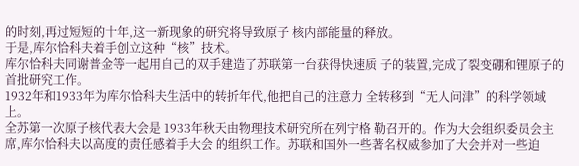的时刻,再过短短的十年,这一新现象的研究将导致原子 核内部能量的释放。
于是,库尔恰科夫着手创立这种“核”技术。
库尔恰科夫同谢普金等一起用自己的双手建造了苏联第一台获得快速质 子的装置,完成了裂变硼和锂原子的首批研究工作。
1932年和1933年为库尔恰科夫生活中的转折年代,他把自己的注意力 全转移到“无人问津”的科学领域上。
全苏第一次原子核代表大会是 1933年秋天由物理技术研究所在列宁格 勒召开的。作为大会组织委员会主席,库尔恰科夫以高度的责任感着手大会 的组织工作。苏联和国外一些著名权威参加了大会并对一些迫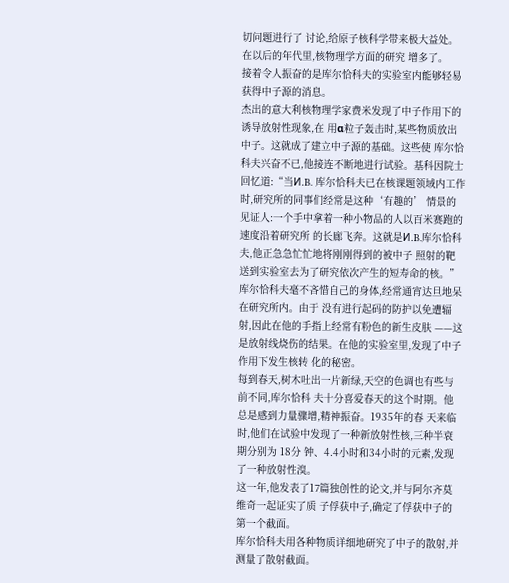切问题进行了 讨论,给原子核科学带来极大益处。在以后的年代里,核物理学方面的研究 增多了。
接着令人振奋的是库尔恰科夫的实验室内能够轻易获得中子源的消息。
杰出的意大利核物理学家费米发现了中子作用下的诱导放射性现象,在 用α粒子轰击时,某些物质放出中子。这就成了建立中子源的基础。这些使 库尔恰科夫兴奋不已,他接连不断地进行试验。基科因院士回忆道:“当И.B. 库尔恰科夫已在核课题领域内工作时,研究所的同事们经常是这种‘有趣的’ 情景的见证人:一个手中拿着一种小物品的人以百米赛跑的速度沿着研究所 的长廊飞奔。这就是И.B.库尔恰科夫,他正急急忙忙地将刚刚得到的被中子 照射的靶送到实验室去为了研究依次产生的短寿命的核。”
库尔恰科夫毫不吝惜自己的身体,经常通宵达旦地呆在研究所内。由于 没有进行起码的防护以免遭辐射,因此在他的手指上经常有粉色的新生皮肤 ——这是放射线烧伤的结果。在他的实验室里,发现了中子作用下发生核转 化的秘密。
每到春天,树木吐出一片新绿,天空的色调也有些与前不同,库尔恰科 夫十分喜爱春天的这个时期。他总是感到力量骤增,精神振奋。1935年的春 天来临时,他们在试验中发现了一种新放射性核,三种半衰期分别为 18分 钟、4.4小时和34小时的元素,发现了一种放射性溴。
这一年,他发表了17篇独创性的论文,并与阿尔齐莫维奇一起证实了质 子俘获中子,确定了俘获中子的第一个截面。
库尔恰科夫用各种物质详细地研究了中子的散射,并测量了散射截面。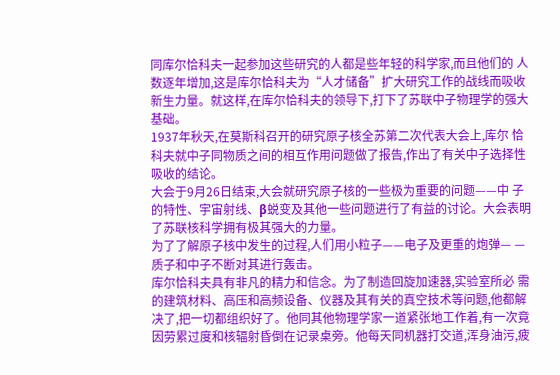同库尔恰科夫一起参加这些研究的人都是些年轻的科学家,而且他们的 人数逐年增加,这是库尔恰科夫为“人才储备”扩大研究工作的战线而吸收 新生力量。就这样,在库尔恰科夫的领导下,打下了苏联中子物理学的强大 基础。
1937年秋天,在莫斯科召开的研究原子核全苏第二次代表大会上,库尔 恰科夫就中子同物质之间的相互作用问题做了报告,作出了有关中子选择性 吸收的结论。
大会于9月26日结束,大会就研究原子核的一些极为重要的问题——中 子的特性、宇宙射线、β蜕变及其他一些问题进行了有益的讨论。大会表明 了苏联核科学拥有极其强大的力量。
为了了解原子核中发生的过程,人们用小粒子——电子及更重的炮弹— —质子和中子不断对其进行轰击。
库尔恰科夫具有非凡的精力和信念。为了制造回旋加速器,实验室所必 需的建筑材料、高压和高频设备、仪器及其有关的真空技术等问题,他都解 决了,把一切都组织好了。他同其他物理学家一道紧张地工作着,有一次竟 因劳累过度和核辐射昏倒在记录桌旁。他每天同机器打交道,浑身油污,疲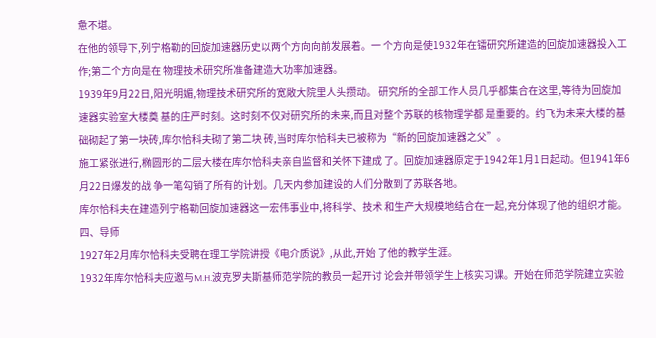惫不堪。
在他的领导下,列宁格勒的回旋加速器历史以两个方向向前发展着。一 个方向是使1932年在镭研究所建造的回旋加速器投入工作;第二个方向是在 物理技术研究所准备建造大功率加速器。
1939年9月22日,阳光明媚,物理技术研究所的宽敞大院里人头攒动。 研究所的全部工作人员几乎都集合在这里,等待为回旋加速器实验室大楼奠 基的庄严时刻。这时刻不仅对研究所的未来,而且对整个苏联的核物理学都 是重要的。约飞为未来大楼的基础砌起了第一块砖,库尔恰科夫砌了第二块 砖,当时库尔恰科夫已被称为“新的回旋加速器之父”。
施工紧张进行,椭圆形的二层大楼在库尔恰科夫亲自监督和关怀下建成 了。回旋加速器原定于1942年1月1日起动。但1941年6月22日爆发的战 争一笔勾销了所有的计划。几天内参加建设的人们分散到了苏联各地。
库尔恰科夫在建造列宁格勒回旋加速器这一宏伟事业中,将科学、技术 和生产大规模地结合在一起,充分体现了他的组织才能。
四、导师
1927年2月库尔恰科夫受聘在理工学院讲授《电介质说》,从此,开始 了他的教学生涯。
1932年库尔恰科夫应邀与M.H.波克罗夫斯基师范学院的教员一起开讨 论会并带领学生上核实习课。开始在师范学院建立实验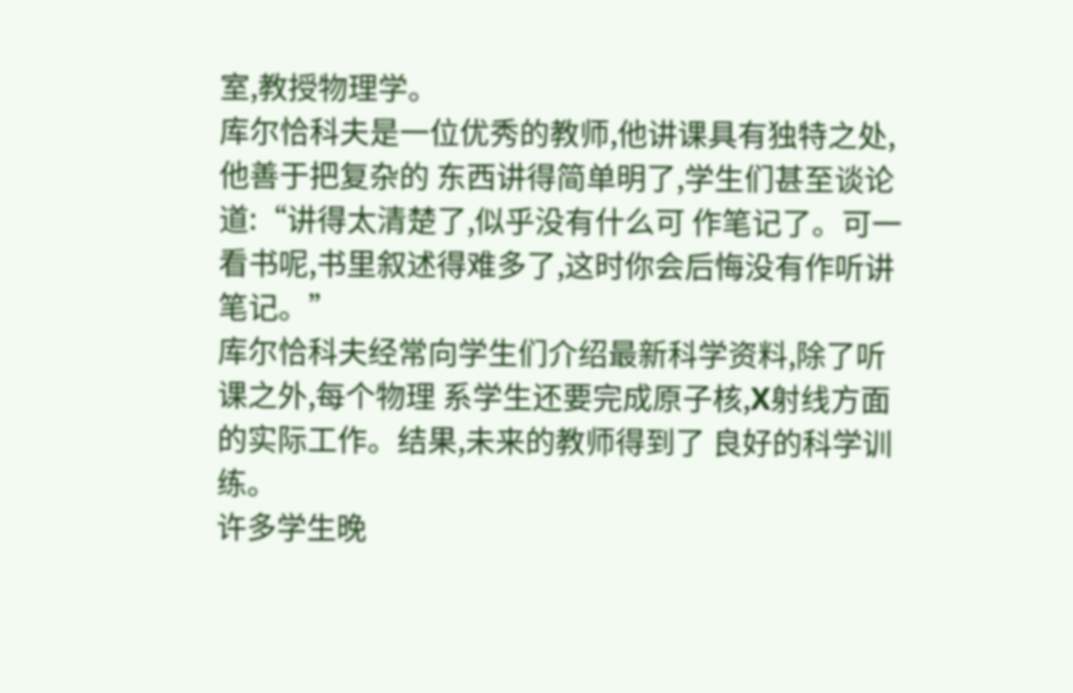室,教授物理学。
库尔恰科夫是一位优秀的教师,他讲课具有独特之处,他善于把复杂的 东西讲得简单明了,学生们甚至谈论道:“讲得太清楚了,似乎没有什么可 作笔记了。可一看书呢,书里叙述得难多了,这时你会后悔没有作听讲笔记。”
库尔恰科夫经常向学生们介绍最新科学资料,除了听课之外,每个物理 系学生还要完成原子核,X射线方面的实际工作。结果,未来的教师得到了 良好的科学训练。
许多学生晚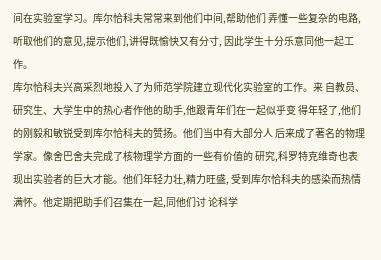间在实验室学习。库尔恰科夫常常来到他们中间,帮助他们 弄懂一些复杂的电路,听取他们的意见,提示他们,讲得既愉快又有分寸, 因此学生十分乐意同他一起工作。
库尔恰科夫兴高采烈地投入了为师范学院建立现代化实验室的工作。来 自教员、研究生、大学生中的热心者作他的助手,他跟青年们在一起似乎变 得年轻了,他们的刚毅和敏锐受到库尔恰科夫的赞扬。他们当中有大部分人 后来成了著名的物理学家。像舍巴舍夫完成了核物理学方面的一些有价值的 研究,科罗特克维奇也表现出实验者的巨大才能。他们年轻力壮,精力旺盛, 受到库尔恰科夫的感染而热情满怀。他定期把助手们召集在一起,同他们讨 论科学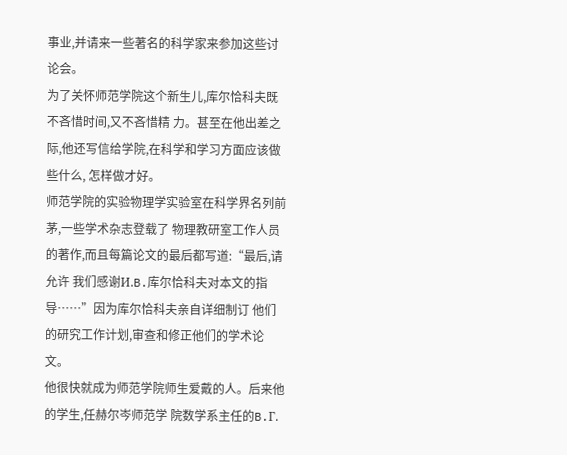事业,并请来一些著名的科学家来参加这些讨论会。
为了关怀师范学院这个新生儿,库尔恰科夫既不吝惜时间,又不吝惜精 力。甚至在他出差之际,他还写信给学院,在科学和学习方面应该做些什么, 怎样做才好。
师范学院的实验物理学实验室在科学界名列前茅,一些学术杂志登载了 物理教研室工作人员的著作,而且每篇论文的最后都写道:“最后,请允许 我们感谢И.B.库尔恰科夫对本文的指导……”因为库尔恰科夫亲自详细制订 他们的研究工作计划,审查和修正他们的学术论文。
他很快就成为师范学院师生爱戴的人。后来他的学生,任赫尔岑师范学 院数学系主任的B.Г.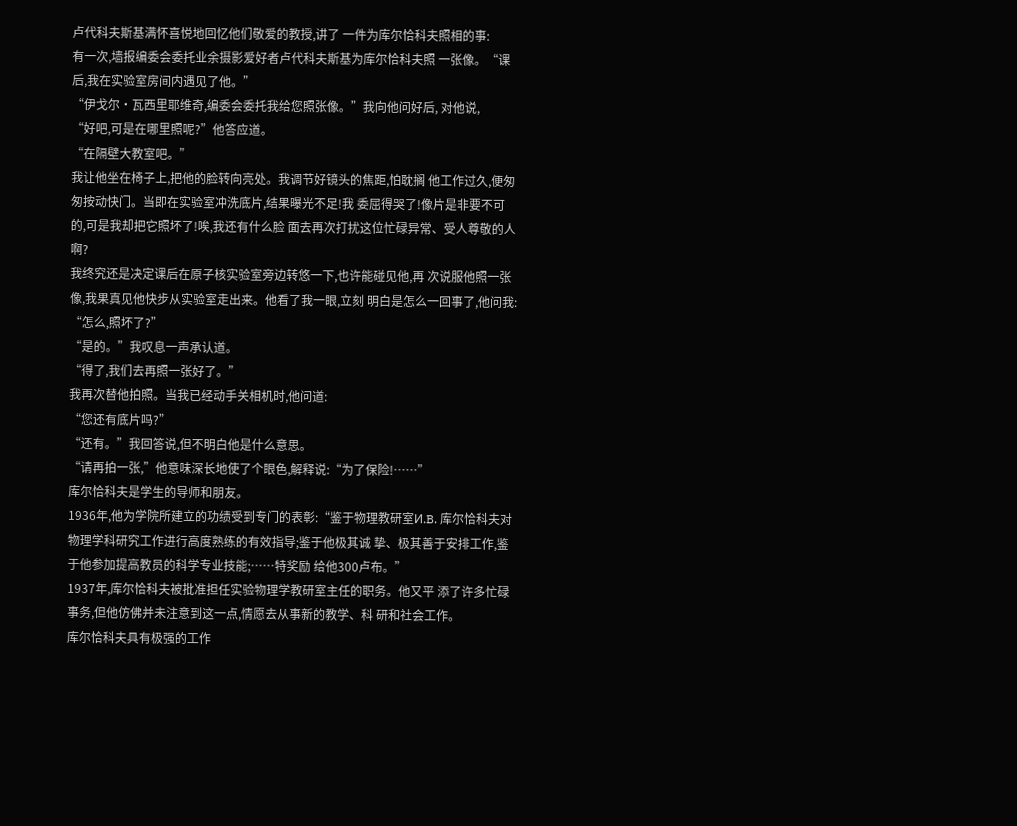卢代科夫斯基满怀喜悦地回忆他们敬爱的教授,讲了 一件为库尔恰科夫照相的事:
有一次,墙报编委会委托业余摄影爱好者卢代科夫斯基为库尔恰科夫照 一张像。“课后,我在实验室房间内遇见了他。”
“伊戈尔·瓦西里耶维奇,编委会委托我给您照张像。”我向他问好后, 对他说,
“好吧,可是在哪里照呢?”他答应道。
“在隔壁大教室吧。”
我让他坐在椅子上,把他的脸转向亮处。我调节好镜头的焦距,怕耽搁 他工作过久,便匆匆按动快门。当即在实验室冲洗底片,结果曝光不足!我 委屈得哭了!像片是非要不可的,可是我却把它照坏了!唉,我还有什么脸 面去再次打扰这位忙碌异常、受人尊敬的人啊?
我终究还是决定课后在原子核实验室旁边转悠一下,也许能碰见他,再 次说服他照一张像,我果真见他快步从实验室走出来。他看了我一眼,立刻 明白是怎么一回事了,他问我:
“怎么,照坏了?”
“是的。”我叹息一声承认道。
“得了,我们去再照一张好了。”
我再次替他拍照。当我已经动手关相机时,他问道:
“您还有底片吗?”
“还有。”我回答说,但不明白他是什么意思。
“请再拍一张,”他意味深长地使了个眼色,解释说:“为了保险!……”
库尔恰科夫是学生的导师和朋友。
1936年,他为学院所建立的功绩受到专门的表彰:“鉴于物理教研室И.B. 库尔恰科夫对物理学科研究工作进行高度熟练的有效指导;鉴于他极其诚 挚、极其善于安排工作,鉴于他参加提高教员的科学专业技能;……特奖励 给他300卢布。”
1937年,库尔恰科夫被批准担任实验物理学教研室主任的职务。他又平 添了许多忙碌事务,但他仿佛并未注意到这一点,情愿去从事新的教学、科 研和社会工作。
库尔恰科夫具有极强的工作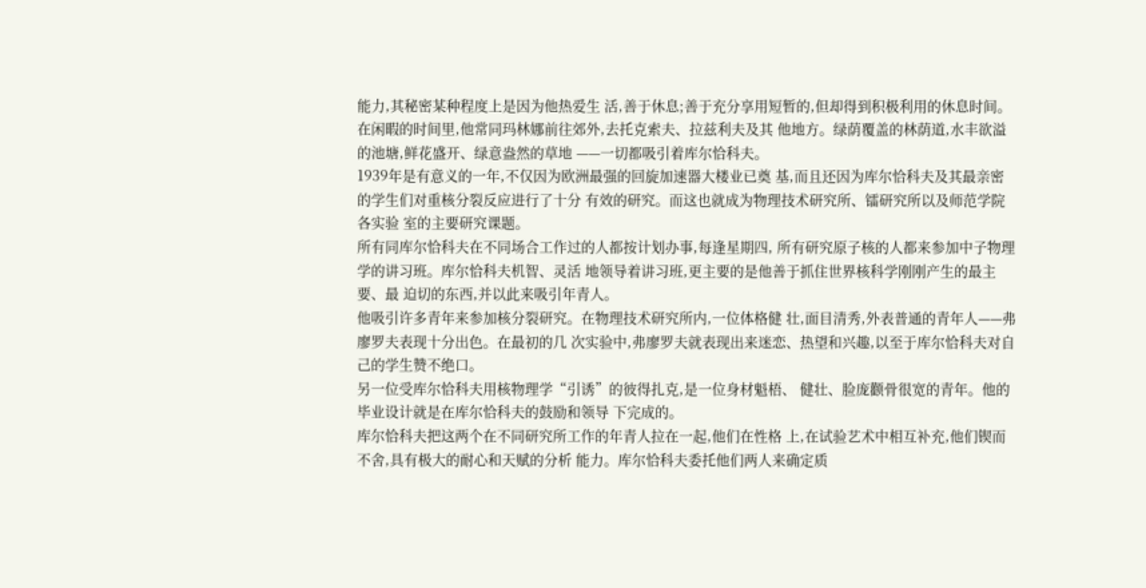能力,其秘密某种程度上是因为他热爱生 活,善于休息;善于充分享用短暂的,但却得到积极利用的休息时间。
在闲暇的时间里,他常同玛林娜前往郊外,去托克索夫、拉兹利夫及其 他地方。绿荫覆盖的林荫道,水丰欲溢的池塘,鲜花盛开、绿意盎然的草地 ——一切都吸引着库尔恰科夫。
1939年是有意义的一年,不仅因为欧洲最强的回旋加速器大楼业已奠 基,而且还因为库尔恰科夫及其最亲密的学生们对重核分裂反应进行了十分 有效的研究。而这也就成为物理技术研究所、镭研究所以及师范学院各实验 室的主要研究课题。
所有同库尔恰科夫在不同场合工作过的人都按计划办事,每逢星期四, 所有研究原子核的人都来参加中子物理学的讲习班。库尔恰科夫机智、灵活 地领导着讲习班,更主要的是他善于抓住世界核科学刚刚产生的最主要、最 迫切的东西,并以此来吸引年青人。
他吸引许多青年来参加核分裂研究。在物理技术研究所内,一位体格健 壮,面目清秀,外表普通的青年人——弗廖罗夫表现十分出色。在最初的几 次实验中,弗廖罗夫就表现出来迷恋、热望和兴趣,以至于库尔恰科夫对自 己的学生赞不绝口。
另一位受库尔恰科夫用核物理学“引诱”的彼得扎克,是一位身材魁梧、 健壮、脸庞颧骨很宽的青年。他的毕业设计就是在库尔恰科夫的鼓励和领导 下完成的。
库尔恰科夫把这两个在不同研究所工作的年青人拉在一起,他们在性格 上,在试验艺术中相互补充,他们锲而不舍,具有极大的耐心和天赋的分析 能力。库尔恰科夫委托他们两人来确定质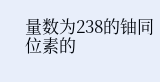量数为238的铀同位素的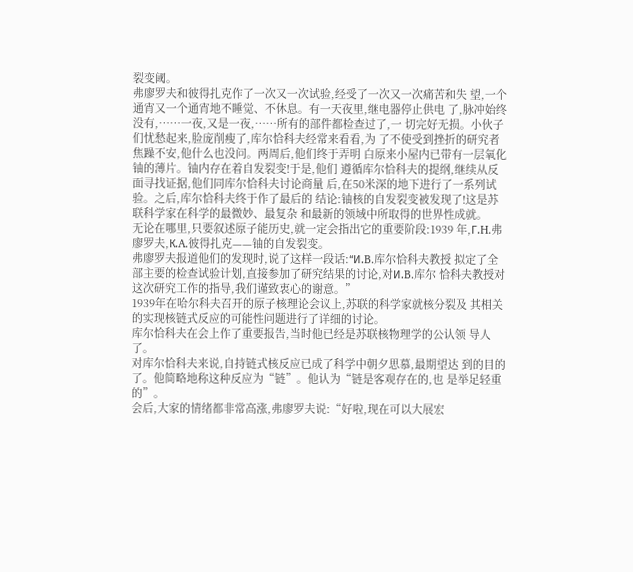裂变阈。
弗廖罗夫和彼得扎克作了一次又一次试验,经受了一次又一次痛苦和失 望,一个通宵又一个通宵地不睡觉、不休息。有一天夜里,继电器停止供电 了,脉冲始终没有,……一夜,又是一夜,……所有的部件都检查过了,一 切完好无损。小伙子们忧愁起来,脸庞削瘦了,库尔恰科夫经常来看看,为 了不使受到挫折的研究者焦躁不安,他什么也没问。两周后,他们终于弄明 白原来小屋内已带有一层氧化铀的薄片。铀内存在着自发裂变!于是,他们 遵循库尔恰科夫的提纲,继续从反面寻找证据,他们同库尔恰科夫讨论商量 后,在50米深的地下进行了一系列试验。之后,库尔恰科夫终于作了最后的 结论:铀核的自发裂变被发现了!这是苏联科学家在科学的最微妙、最复杂 和最新的领域中所取得的世界性成就。
无论在哪里,只要叙述原子能历史,就一定会指出它的重要阶段:1939 年,Г.H.弗廖罗夫,К.A.彼得扎克——铀的自发裂变。
弗廖罗夫报道他们的发现时,说了这样一段话:“И.B.库尔恰科夫教授 拟定了全部主要的检查试验计划,直接参加了研究结果的讨论,对И.B.库尔 恰科夫教授对这次研究工作的指导,我们谨致衷心的谢意。”
1939年在哈尔科夫召开的原子核理论会议上,苏联的科学家就核分裂及 其相关的实现核链式反应的可能性问题进行了详细的讨论。
库尔恰科夫在会上作了重要报告,当时他已经是苏联核物理学的公认领 导人了。
对库尔恰科夫来说,自持链式核反应已成了科学中朝夕思慕,最期望达 到的目的了。他简略地称这种反应为“链”。他认为“链是客观存在的,也 是举足轻重的”。
会后,大家的情绪都非常高涨,弗廖罗夫说:“好啦,现在可以大展宏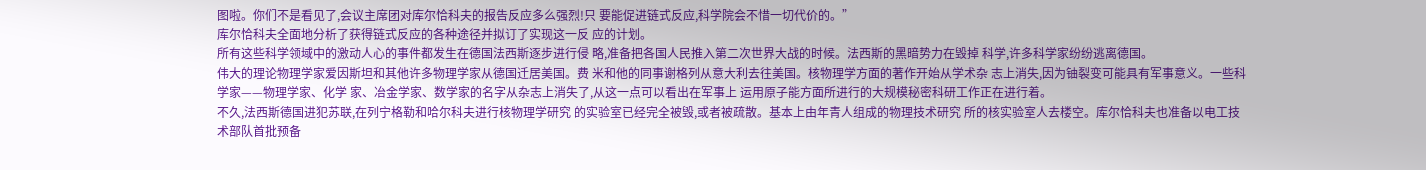图啦。你们不是看见了,会议主席团对库尔恰科夫的报告反应多么强烈!只 要能促进链式反应,科学院会不惜一切代价的。”
库尔恰科夫全面地分析了获得链式反应的各种途径并拟订了实现这一反 应的计划。
所有这些科学领域中的激动人心的事件都发生在德国法西斯逐步进行侵 略,准备把各国人民推入第二次世界大战的时候。法西斯的黑暗势力在毁掉 科学,许多科学家纷纷逃离德国。
伟大的理论物理学家爱因斯坦和其他许多物理学家从德国迁居美国。费 米和他的同事谢格列从意大利去往美国。核物理学方面的著作开始从学术杂 志上消失,因为铀裂变可能具有军事意义。一些科学家——物理学家、化学 家、冶金学家、数学家的名字从杂志上消失了,从这一点可以看出在军事上 运用原子能方面所进行的大规模秘密科研工作正在进行着。
不久,法西斯德国进犯苏联,在列宁格勒和哈尔科夫进行核物理学研究 的实验室已经完全被毁,或者被疏散。基本上由年青人组成的物理技术研究 所的核实验室人去楼空。库尔恰科夫也准备以电工技术部队首批预备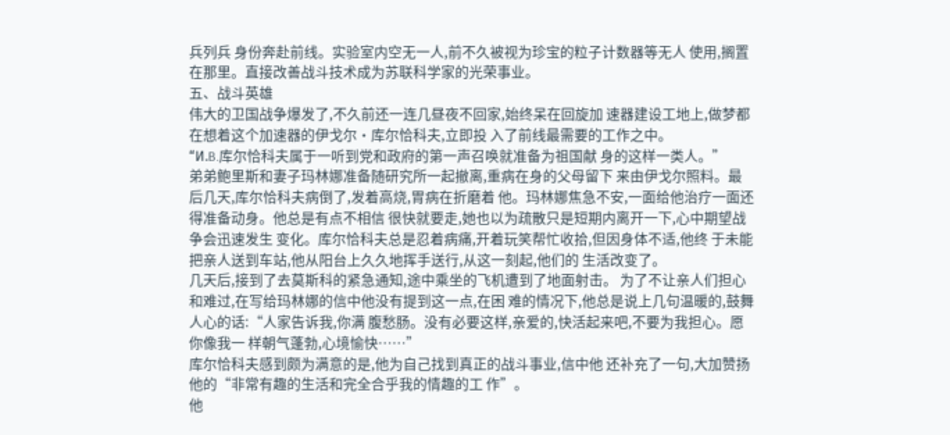兵列兵 身份奔赴前线。实验室内空无一人,前不久被视为珍宝的粒子计数器等无人 使用,搁置在那里。直接改善战斗技术成为苏联科学家的光荣事业。
五、战斗英雄
伟大的卫国战争爆发了,不久前还一连几昼夜不回家,始终呆在回旋加 速器建设工地上,做梦都在想着这个加速器的伊戈尔·库尔恰科夫,立即投 入了前线最需要的工作之中。
“И.B.库尔恰科夫属于一听到党和政府的第一声召唤就准备为祖国献 身的这样一类人。”
弟弟鲍里斯和妻子玛林娜准备随研究所一起撤离,重病在身的父母留下 来由伊戈尔照料。最后几天,库尔恰科夫病倒了,发着高烧,胃病在折磨着 他。玛林娜焦急不安,一面给他治疗一面还得准备动身。他总是有点不相信 很快就要走,她也以为疏散只是短期内离开一下,心中期望战争会迅速发生 变化。库尔恰科夫总是忍着病痛,开着玩笑帮忙收拾,但因身体不适,他终 于未能把亲人送到车站,他从阳台上久久地挥手送行,从这一刻起,他们的 生活改变了。
几天后,接到了去莫斯科的紧急通知,途中乘坐的飞机遭到了地面射击。 为了不让亲人们担心和难过,在写给玛林娜的信中他没有提到这一点,在困 难的情况下,他总是说上几句温暖的,鼓舞人心的话:“人家告诉我,你满 腹愁肠。没有必要这样,亲爱的,快活起来吧,不要为我担心。愿你像我一 样朝气蓬勃,心境愉快……”
库尔恰科夫感到颇为满意的是,他为自己找到真正的战斗事业,信中他 还补充了一句,大加赞扬他的“非常有趣的生活和完全合乎我的情趣的工 作”。
他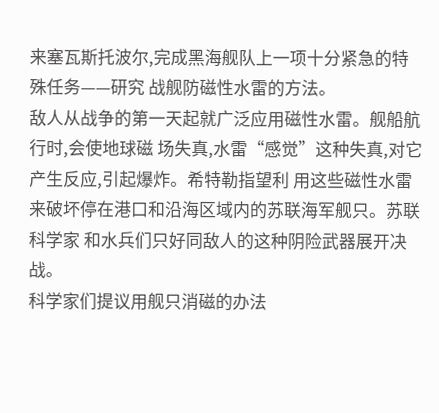来塞瓦斯托波尔,完成黑海舰队上一项十分紧急的特殊任务——研究 战舰防磁性水雷的方法。
敌人从战争的第一天起就广泛应用磁性水雷。舰船航行时,会使地球磁 场失真,水雷“感觉”这种失真,对它产生反应,引起爆炸。希特勒指望利 用这些磁性水雷来破坏停在港口和沿海区域内的苏联海军舰只。苏联科学家 和水兵们只好同敌人的这种阴险武器展开决战。
科学家们提议用舰只消磁的办法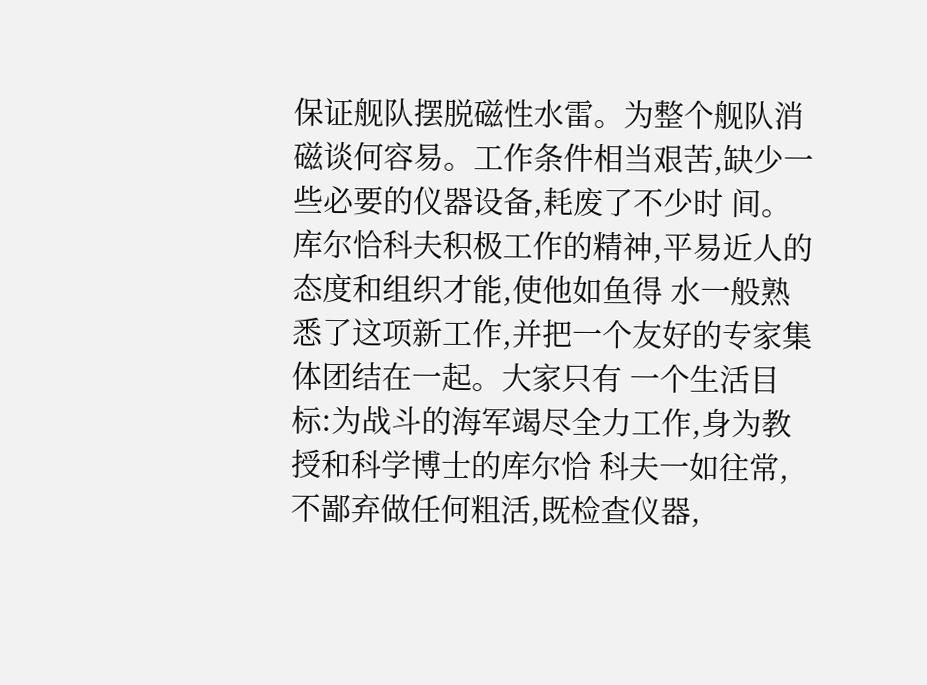保证舰队摆脱磁性水雷。为整个舰队消 磁谈何容易。工作条件相当艰苦,缺少一些必要的仪器设备,耗废了不少时 间。
库尔恰科夫积极工作的精神,平易近人的态度和组织才能,使他如鱼得 水一般熟悉了这项新工作,并把一个友好的专家集体团结在一起。大家只有 一个生活目标:为战斗的海军竭尽全力工作,身为教授和科学博士的库尔恰 科夫一如往常,不鄙弃做任何粗活,既检查仪器,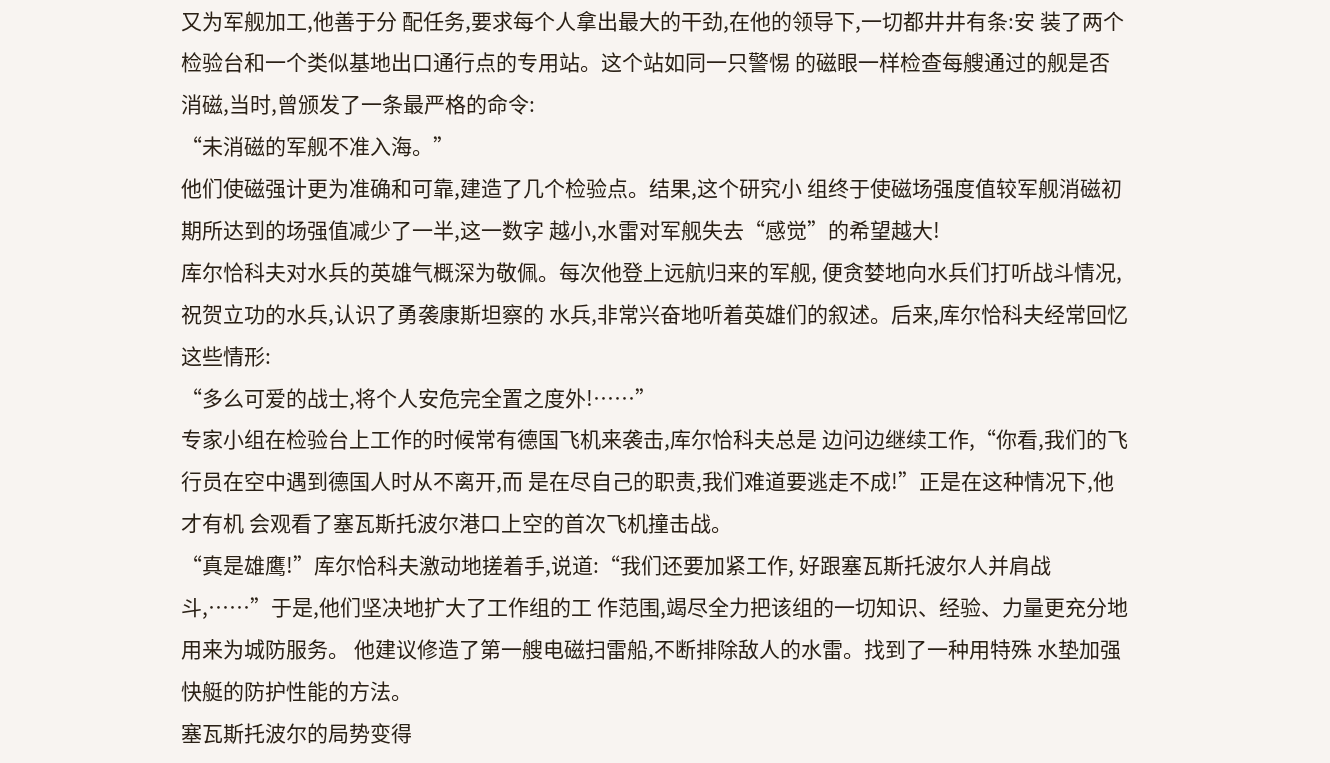又为军舰加工,他善于分 配任务,要求每个人拿出最大的干劲,在他的领导下,一切都井井有条:安 装了两个检验台和一个类似基地出口通行点的专用站。这个站如同一只警惕 的磁眼一样检查每艘通过的舰是否消磁,当时,曾颁发了一条最严格的命令:
“未消磁的军舰不准入海。”
他们使磁强计更为准确和可靠,建造了几个检验点。结果,这个研究小 组终于使磁场强度值较军舰消磁初期所达到的场强值减少了一半,这一数字 越小,水雷对军舰失去“感觉”的希望越大!
库尔恰科夫对水兵的英雄气概深为敬佩。每次他登上远航归来的军舰, 便贪婪地向水兵们打听战斗情况,祝贺立功的水兵,认识了勇袭康斯坦察的 水兵,非常兴奋地听着英雄们的叙述。后来,库尔恰科夫经常回忆这些情形:
“多么可爱的战士,将个人安危完全置之度外!……”
专家小组在检验台上工作的时候常有德国飞机来袭击,库尔恰科夫总是 边问边继续工作,“你看,我们的飞行员在空中遇到德国人时从不离开,而 是在尽自己的职责,我们难道要逃走不成!”正是在这种情况下,他才有机 会观看了塞瓦斯托波尔港口上空的首次飞机撞击战。
“真是雄鹰!”库尔恰科夫激动地搓着手,说道:“我们还要加紧工作, 好跟塞瓦斯托波尔人并肩战斗,……”于是,他们坚决地扩大了工作组的工 作范围,竭尽全力把该组的一切知识、经验、力量更充分地用来为城防服务。 他建议修造了第一艘电磁扫雷船,不断排除敌人的水雷。找到了一种用特殊 水垫加强快艇的防护性能的方法。
塞瓦斯托波尔的局势变得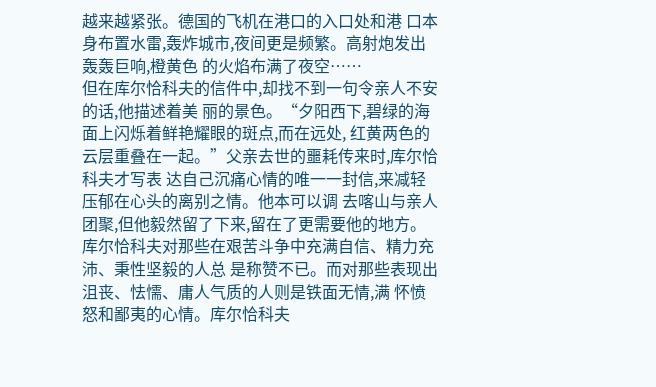越来越紧张。德国的飞机在港口的入口处和港 口本身布置水雷,轰炸城市,夜间更是频繁。高射炮发出轰轰巨响,橙黄色 的火焰布满了夜空……
但在库尔恰科夫的信件中,却找不到一句令亲人不安的话,他描述着美 丽的景色。“夕阳西下,碧绿的海面上闪烁着鲜艳耀眼的斑点,而在远处, 红黄两色的云层重叠在一起。”父亲去世的噩耗传来时,库尔恰科夫才写表 达自己沉痛心情的唯一一封信,来减轻压郁在心头的离别之情。他本可以调 去喀山与亲人团聚,但他毅然留了下来,留在了更需要他的地方。
库尔恰科夫对那些在艰苦斗争中充满自信、精力充沛、秉性坚毅的人总 是称赞不已。而对那些表现出沮丧、怯懦、庸人气质的人则是铁面无情,满 怀愤怒和鄙夷的心情。库尔恰科夫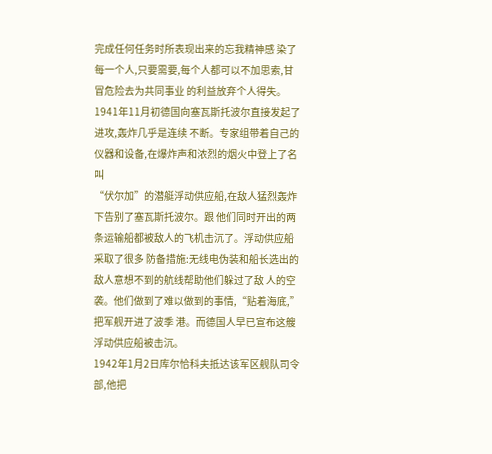完成任何任务时所表现出来的忘我精神感 染了每一个人,只要需要,每个人都可以不加思索,甘冒危险去为共同事业 的利益放弃个人得失。
1941年11月初德国向塞瓦斯托波尔直接发起了进攻,轰炸几乎是连续 不断。专家组带着自己的仪器和设备,在爆炸声和浓烈的烟火中登上了名叫
“伏尔加”的潜艇浮动供应船,在敌人猛烈轰炸下告别了塞瓦斯托波尔。跟 他们同时开出的两条运输船都被敌人的飞机击沉了。浮动供应船采取了很多 防备措施:无线电伪装和船长选出的敌人意想不到的航线帮助他们躲过了敌 人的空袭。他们做到了难以做到的事情,“贴着海底,”把军舰开进了波季 港。而德国人早已宣布这艘浮动供应船被击沉。
1942年1月2日库尔恰科夫抵达该军区舰队司令部,他把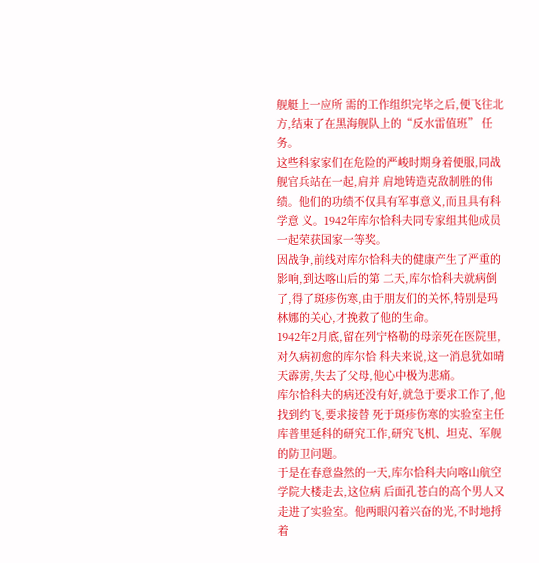舰艇上一应所 需的工作组织完毕之后,便飞往北方,结束了在黑海舰队上的“反水雷值班” 任务。
这些科家家们在危险的严峻时期身着便服,同战舰官兵站在一起,肩并 肩地铸造克敌制胜的伟绩。他们的功绩不仅具有军事意义,而且具有科学意 义。1942年库尔恰科夫同专家组其他成员一起荣获国家一等奖。
因战争,前线对库尔恰科夫的健康产生了严重的影响,到达喀山后的第 二天,库尔恰科夫就病倒了,得了斑疹伤寒,由于朋友们的关怀,特别是玛 林娜的关心,才挽救了他的生命。
1942年2月底,留在列宁格勒的母亲死在医院里,对久病初愈的库尔恰 科夫来说,这一消息犹如晴天霹雳,失去了父母,他心中极为悲痛。
库尔恰科夫的病还没有好,就急于要求工作了,他找到约飞,要求接替 死于斑疹伤寒的实验室主任库普里延科的研究工作,研究飞机、坦克、军舰 的防卫问题。
于是在春意盎然的一天,库尔恰科夫向喀山航空学院大楼走去,这位病 后面孔苍白的高个男人又走进了实验室。他两眼闪着兴奋的光,不时地捋着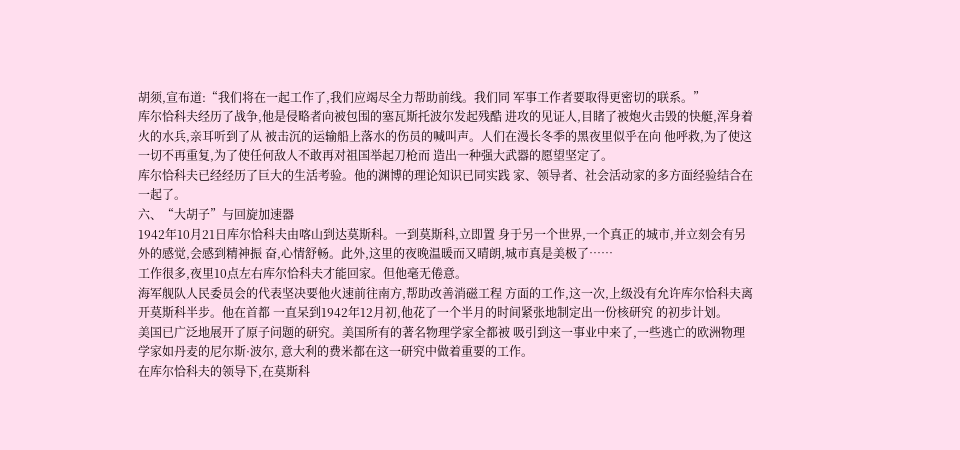胡须,宣布道:“我们将在一起工作了,我们应竭尽全力帮助前线。我们同 军事工作者要取得更密切的联系。”
库尔恰科夫经历了战争,他是侵略者向被包围的塞瓦斯托波尔发起残酷 进攻的见证人,目睹了被炮火击毁的快艇,浑身着火的水兵,亲耳听到了从 被击沉的运输船上落水的伤员的喊叫声。人们在漫长冬季的黑夜里似乎在向 他呼救,为了使这一切不再重复,为了使任何敌人不敢再对祖国举起刀枪而 造出一种强大武器的愿望坚定了。
库尔恰科夫已经经历了巨大的生活考验。他的渊博的理论知识已同实践 家、领导者、社会活动家的多方面经验结合在一起了。
六、“大胡子”与回旋加速器
1942年10月21日库尔恰科夫由喀山到达莫斯科。一到莫斯科,立即置 身于另一个世界,一个真正的城市,并立刻会有另外的感觉,会感到精神振 奋,心情舒畅。此外,这里的夜晚温暖而又晴朗,城市真是美极了……
工作很多,夜里10点左右库尔恰科夫才能回家。但他毫无倦意。
海军舰队人民委员会的代表坚决要他火速前往南方,帮助改善消磁工程 方面的工作,这一次,上级没有允许库尔恰科夫离开莫斯科半步。他在首都 一直呆到1942年12月初,他花了一个半月的时间紧张地制定出一份核研究 的初步计划。
美国已广泛地展开了原子问题的研究。美国所有的著名物理学家全都被 吸引到这一事业中来了,一些逃亡的欧洲物理学家如丹麦的尼尔斯·波尔, 意大利的费米都在这一研究中做着重要的工作。
在库尔恰科夫的领导下,在莫斯科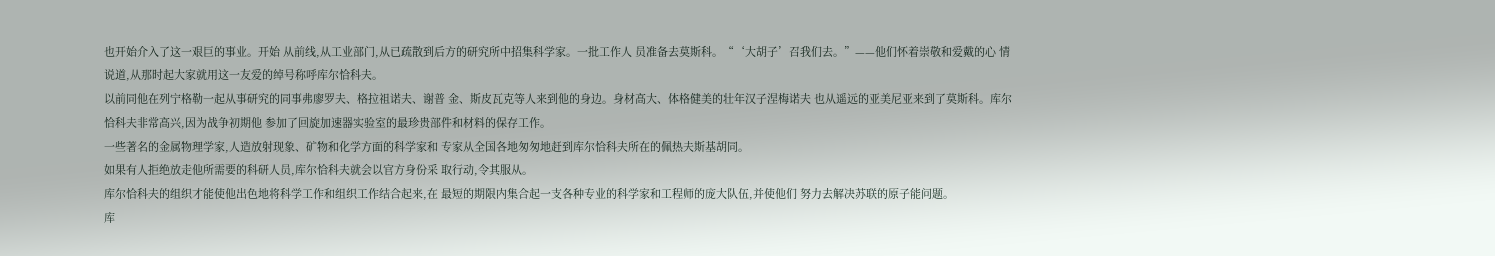也开始介入了这一艰巨的事业。开始 从前线,从工业部门,从已疏散到后方的研究所中招集科学家。一批工作人 员准备去莫斯科。“‘大胡子’召我们去。”——他们怀着崇敬和爱戴的心 情说道,从那时起大家就用这一友爱的绰号称呼库尔恰科夫。
以前同他在列宁格勒一起从事研究的同事弗廖罗夫、格拉祖诺夫、谢普 金、斯皮瓦克等人来到他的身边。身材高大、体格健美的壮年汉子涅梅诺夫 也从遥远的亚美尼亚来到了莫斯科。库尔恰科夫非常高兴,因为战争初期他 参加了回旋加速器实验室的最珍贵部件和材料的保存工作。
一些著名的金属物理学家,人造放射现象、矿物和化学方面的科学家和 专家从全国各地匆匆地赶到库尔恰科夫所在的佩热夫斯基胡同。
如果有人拒绝放走他所需要的科研人员,库尔恰科夫就会以官方身份采 取行动,令其服从。
库尔恰科夫的组织才能使他出色地将科学工作和组织工作结合起来,在 最短的期限内集合起一支各种专业的科学家和工程师的庞大队伍,并使他们 努力去解决苏联的原子能问题。
库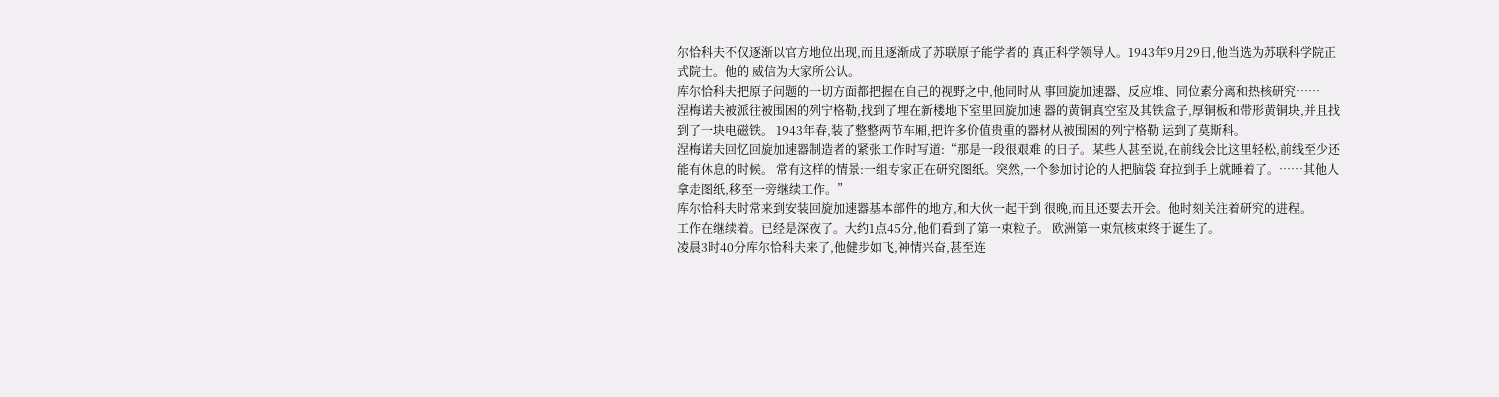尔恰科夫不仅逐渐以官方地位出现,而且逐渐成了苏联原子能学者的 真正科学领导人。1943年9月29日,他当选为苏联科学院正式院士。他的 威信为大家所公认。
库尔恰科夫把原子问题的一切方面都把握在自己的视野之中,他同时从 事回旋加速器、反应堆、同位素分离和热核研究……
涅梅诺夫被派往被围困的列宁格勒,找到了埋在新楼地下室里回旋加速 器的黄铜真空室及其铁盒子,厚铜板和带形黄铜块,并且找到了一块电磁铁。 1943年春,装了整整两节车厢,把许多价值贵重的器材从被围困的列宁格勒 运到了莫斯科。
涅梅诺夫回忆回旋加速器制造者的紧张工作时写道:“那是一段很艰难 的日子。某些人甚至说,在前线会比这里轻松,前线至少还能有休息的时候。 常有这样的情景:一组专家正在研究图纸。突然,一个参加讨论的人把脑袋 耷拉到手上就睡着了。……其他人拿走图纸,移至一旁继续工作。”
库尔恰科夫时常来到安装回旋加速器基本部件的地方,和大伙一起干到 很晚,而且还要去开会。他时刻关注着研究的进程。
工作在继续着。已经是深夜了。大约1点45分,他们看到了第一束粒子。 欧洲第一束氘核束终于诞生了。
凌晨3时40分库尔恰科夫来了,他健步如飞,神情兴奋,甚至连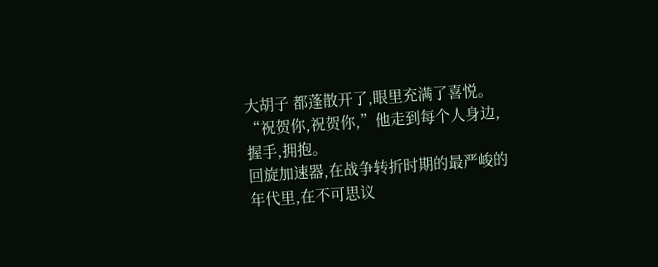大胡子 都蓬散开了,眼里充满了喜悦。“祝贺你,祝贺你,”他走到每个人身边, 握手,拥抱。
回旋加速器,在战争转折时期的最严峻的年代里,在不可思议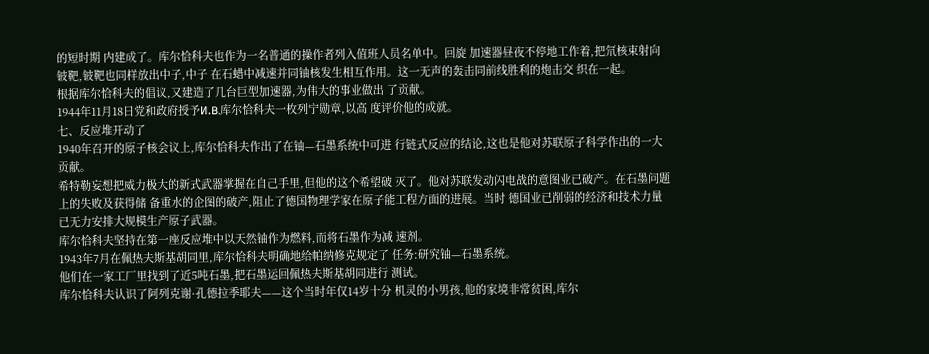的短时期 内建成了。库尔恰科夫也作为一名普通的操作者列入值班人员名单中。回旋 加速器昼夜不停地工作着,把氘核束射向铍靶,铍靶也同样放出中子,中子 在石蜡中减速并同铀核发生相互作用。这一无声的轰击同前线胜利的炮击交 织在一起。
根据库尔恰科夫的倡议,又建造了几台巨型加速器,为伟大的事业做出 了贡献。
1944年11月18日党和政府授予И.B.库尔恰科夫一枚列宁勋章,以高 度评价他的成就。
七、反应堆开动了
1940年召开的原子核会议上,库尔恰科夫作出了在铀—石墨系统中可进 行链式反应的结论,这也是他对苏联原子科学作出的一大贡献。
希特勒妄想把威力极大的新式武器掌握在自己手里,但他的这个希望破 灭了。他对苏联发动闪电战的意图业已破产。在石墨问题上的失败及获得储 备重水的企图的破产,阻止了德国物理学家在原子能工程方面的进展。当时 德国业已削弱的经济和技术力量已无力安排大规模生产原子武器。
库尔恰科夫坚持在第一座反应堆中以天然铀作为燃料,而将石墨作为减 速剂。
1943年7月在佩热夫斯基胡同里,库尔恰科夫明确地给帕纳修克规定了 任务:研究铀—石墨系统。
他们在一家工厂里找到了近5吨石墨,把石墨运回佩热夫斯基胡同进行 测试。
库尔恰科夫认识了阿列克谢·孔德拉季耶夫——这个当时年仅14岁十分 机灵的小男孩,他的家境非常贫困,库尔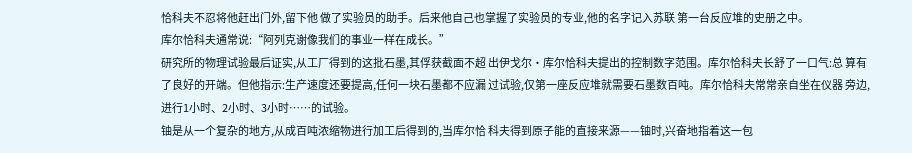恰科夫不忍将他赶出门外,留下他 做了实验员的助手。后来他自己也掌握了实验员的专业,他的名字记入苏联 第一台反应堆的史册之中。
库尔恰科夫通常说:“阿列克谢像我们的事业一样在成长。”
研究所的物理试验最后证实,从工厂得到的这批石墨,其俘获截面不超 出伊戈尔·库尔恰科夫提出的控制数字范围。库尔恰科夫长舒了一口气:总 算有了良好的开端。但他指示:生产速度还要提高,任何一块石墨都不应漏 过试验,仅第一座反应堆就需要石墨数百吨。库尔恰科夫常常亲自坐在仪器 旁边,进行1小时、2小时、3小时……的试验。
铀是从一个复杂的地方,从成百吨浓缩物进行加工后得到的,当库尔恰 科夫得到原子能的直接来源——铀时,兴奋地指着这一包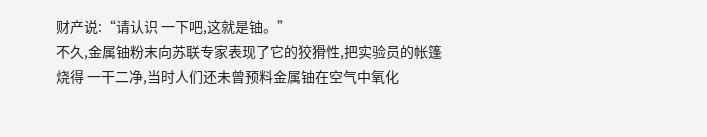财产说:“请认识 一下吧,这就是铀。”
不久,金属铀粉末向苏联专家表现了它的狡猾性,把实验员的帐篷烧得 一干二净,当时人们还未曾预料金属铀在空气中氧化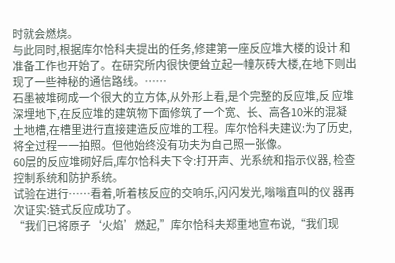时就会燃烧。
与此同时,根据库尔恰科夫提出的任务,修建第一座反应堆大楼的设计 和准备工作也开始了。在研究所内很快便耸立起一幢灰砖大楼,在地下则出 现了一些神秘的通信路线。……
石墨被堆砌成一个很大的立方体,从外形上看,是个完整的反应堆,反 应堆深埋地下,在反应堆的建筑物下面修筑了一个宽、长、高各10米的混凝 土地槽,在槽里进行直接建造反应堆的工程。库尔恰科夫建议:为了历史, 将全过程一一拍照。但他始终没有功夫为自己照一张像。
60层的反应堆砌好后,库尔恰科夫下令:打开声、光系统和指示仪器, 检查控制系统和防护系统。
试验在进行……看着,听着核反应的交响乐,闪闪发光,嗡嗡直叫的仪 器再次证实:链式反应成功了。
“我们已将原子‘火焰’燃起,”库尔恰科夫郑重地宣布说,“我们现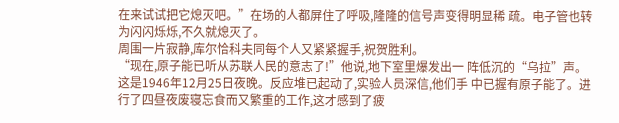在来试试把它熄灭吧。”在场的人都屏住了呼吸,隆隆的信号声变得明显稀 疏。电子管也转为闪闪烁烁,不久就熄灭了。
周围一片寂静,库尔恰科夫同每个人又紧紧握手,祝贺胜利。
“现在,原子能已听从苏联人民的意志了!”他说,地下室里爆发出一 阵低沉的“乌拉”声。
这是1946年12月25日夜晚。反应堆已起动了,实验人员深信,他们手 中已握有原子能了。进行了四昼夜废寝忘食而又繁重的工作,这才感到了疲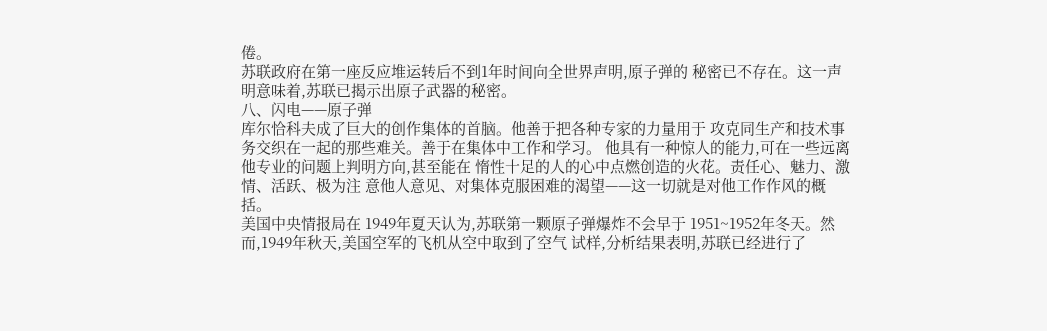倦。
苏联政府在第一座反应堆运转后不到1年时间向全世界声明,原子弹的 秘密已不存在。这一声明意味着,苏联已揭示出原子武器的秘密。
八、闪电——原子弹
库尔恰科夫成了巨大的创作集体的首脑。他善于把各种专家的力量用于 攻克同生产和技术事务交织在一起的那些难关。善于在集体中工作和学习。 他具有一种惊人的能力,可在一些远离他专业的问题上判明方向,甚至能在 惰性十足的人的心中点燃创造的火花。责任心、魅力、激情、活跃、极为注 意他人意见、对集体克服困难的渴望——这一切就是对他工作作风的概括。
美国中央情报局在 1949年夏天认为,苏联第一颗原子弹爆炸不会早于 1951~1952年冬天。然而,1949年秋天,美国空军的飞机从空中取到了空气 试样,分析结果表明,苏联已经进行了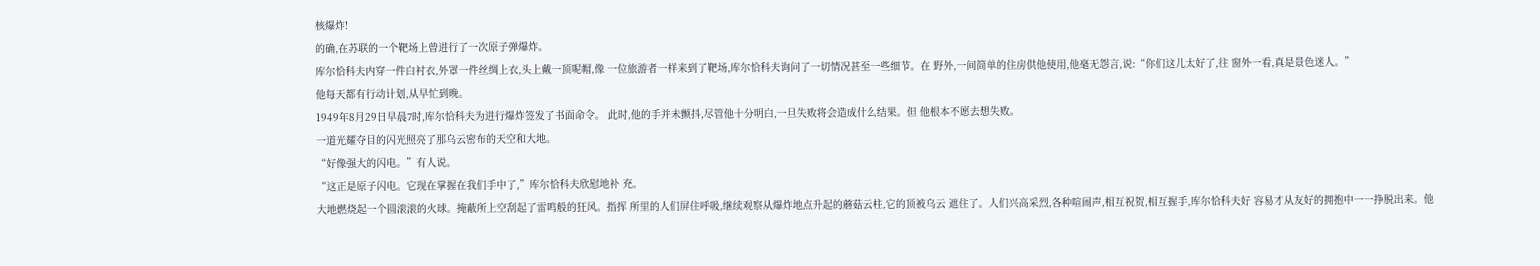核爆炸!
的确,在苏联的一个靶场上曾进行了一次原子弹爆炸。
库尔恰科夫内穿一件白衬衣,外罩一件丝绸上衣,头上戴一顶呢帽,像 一位旅游者一样来到了靶场,库尔恰科夫询问了一切情况甚至一些细节。在 野外,一间简单的住房供他使用,他毫无怨言,说:“你们这儿太好了,往 窗外一看,真是景色迷人。”
他每天都有行动计划,从早忙到晚。
1949年8月29日早晨7时,库尔恰科夫为进行爆炸签发了书面命令。 此时,他的手并未颤抖,尽管他十分明白,一旦失败将会造成什么结果。但 他根本不愿去想失败。
一道光耀夺目的闪光照亮了那乌云密布的天空和大地。
“好像强大的闪电。”有人说。
“这正是原子闪电。它现在掌握在我们手中了,”库尔恰科夫欣慰地补 充。
大地燃烧起一个圆滚滚的火球。掩蔽所上空刮起了雷鸣般的狂风。指挥 所里的人们屏住呼吸,继续观察从爆炸地点升起的蘑菇云柱,它的顶被乌云 遮住了。人们兴高采烈,各种喧闹声,相互祝贺,相互握手,库尔恰科夫好 容易才从友好的拥抱中一一挣脱出来。他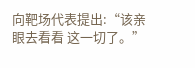向靶场代表提出:“该亲眼去看看 这一切了。”